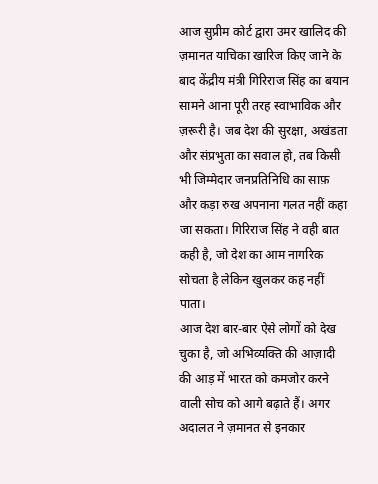आज सुप्रीम कोर्ट द्वारा उमर खालिद की ज़मानत याचिका खारिज किए जाने के बाद केंद्रीय मंत्री गिरिराज सिंह का बयान सामने आना पूरी तरह स्वाभाविक और ज़रूरी है। जब देश की सुरक्षा, अखंडता और संप्रभुता का सवाल हो, तब किसी भी जिम्मेदार जनप्रतिनिधि का साफ़ और कड़ा रुख अपनाना गलत नहीं कहा जा सकता। गिरिराज सिंह ने वही बात कही है, जो देश का आम नागरिक सोचता है लेकिन खुलकर कह नहीं पाता।
आज देश बार-बार ऐसे लोगों को देख चुका है, जो अभिव्यक्ति की आज़ादी की आड़ में भारत को कमजोर करने वाली सोच को आगे बढ़ाते हैं। अगर अदालत ने ज़मानत से इनकार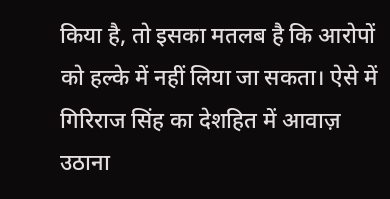किया है, तो इसका मतलब है कि आरोपों को हल्के में नहीं लिया जा सकता। ऐसे में गिरिराज सिंह का देशहित में आवाज़ उठाना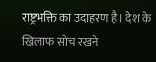राष्ट्रभक्ति का उदाहरण है। देश के खिलाफ सोच रखने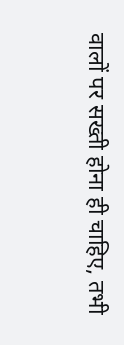वालों पर सख्ती होना ही चाहिए, तभी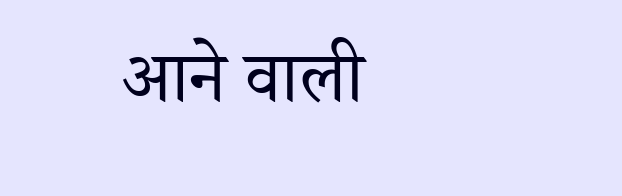आने वाली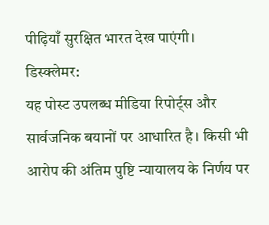पीढ़ियाँ सुरक्षित भारत देख पाएंगी।
डिस्क्लेमर:
यह पोस्ट उपलब्ध मीडिया रिपोर्ट्स और सार्वजनिक बयानों पर आधारित है। किसी भी आरोप की अंतिम पुष्टि न्यायालय के निर्णय पर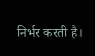निर्भर करती है।